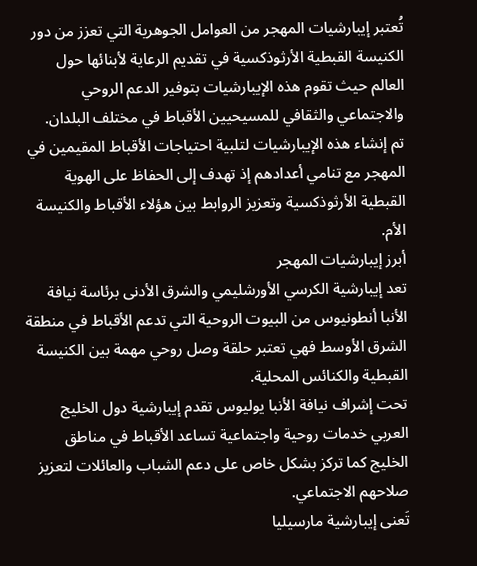تُعتبر إيبارشيات المهجر من العوامل الجوهرية التي تعزز من دور الكنيسة القبطية الأرثوذكسية في تقديم الرعاية لأبنائها حول العالم حيث تقوم هذه الإيبارشيات بتوفير الدعم الروحي والاجتماعي والثقافي للمسيحيين الأقباط في مختلف البلدان.
تم إنشاء هذه الإيبارشيات لتلبية احتياجات الأقباط المقيمين في المهجر مع تنامي أعدادهم إذ تهدف إلى الحفاظ على الهوية القبطية الأرثوذكسية وتعزيز الروابط بين هؤلاء الأقباط والكنيسة الأم.
أبرز إيبارشيات المهجر
تعد إيبارشية الكرسي الأورشليمي والشرق الأدنى برئاسة نيافة الأنبا أنطونيوس من البيوت الروحية التي تدعم الأقباط في منطقة الشرق الأوسط فهي تعتبر حلقة وصل روحي مهمة بين الكنيسة القبطية والكنائس المحلية.
تحت إشراف نيافة الأنبا يوليوس تقدم إيبارشية دول الخليج العربي خدمات روحية واجتماعية تساعد الأقباط في مناطق الخليج كما تركز بشكل خاص على دعم الشباب والعائلات لتعزيز صلاحهم الاجتماعي.
تَعنى إيبارشية مارسيليا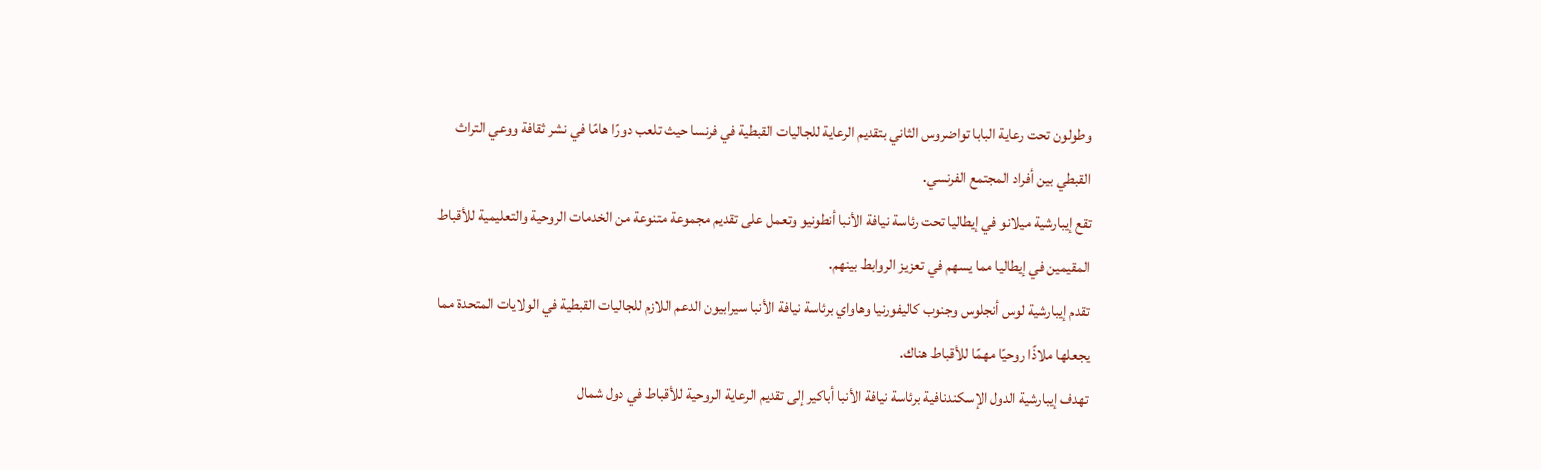وطولون تحت رعاية البابا تواضروس الثاني بتقديم الرعاية للجاليات القبطية في فرنسا حيث تلعب دورًا هامًا في نشر ثقافة ووعي التراث القبطي بين أفراد المجتمع الفرنسي.
تقع إيبارشية ميلانو في إيطاليا تحت رئاسة نيافة الأنبا أنطونيو وتعمل على تقديم مجموعة متنوعة من الخدمات الروحية والتعليمية للأقباط المقيمين في إيطاليا مما يسهم في تعزيز الروابط بينهم.
تقدم إيبارشية لوس أنجلوس وجنوب كاليفورنيا وهاواي برئاسة نيافة الأنبا سيرابيون الدعم اللازم للجاليات القبطية في الولايات المتحدة مما يجعلها ملاذًا روحيًا مهمًا للأقباط هناك.
تهدف إيبارشية الدول الإسكندنافية برئاسة نيافة الأنبا أباكير إلى تقديم الرعاية الروحية للأقباط في دول شمال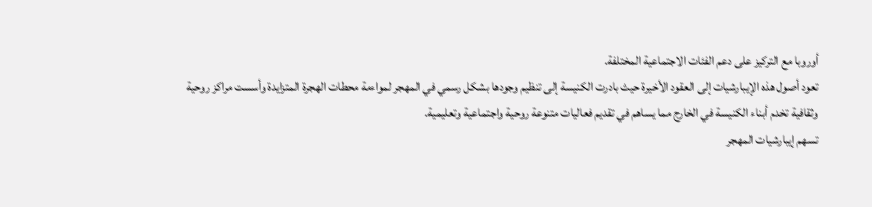أوروبا مع التركيز على دعم الفئات الاجتماعية المختلفة.
تعود أصول هذه الإيبارشيات إلى العقود الأخيرة حيث بادرت الكنيسة إلى تنظيم وجودها بشكل رسمي في المهجر لمواءمة محطات الهجرة المتزايدة وأسست مراكز روحية وثقافية تخدم أبناء الكنيسة في الخارج مما يساهم في تقديم فعاليات متنوعة روحية واجتماعية وتعليمية.
تسهم إيبارشيات المهجر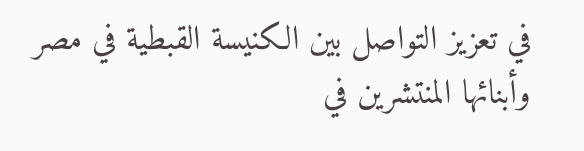في تعزيز التواصل بين الكنيسة القبطية في مصر وأبنائها المنتشرين في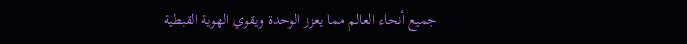جميع أنحاء العالم مما يعزز الوحدة ويقوي الهوية القبطية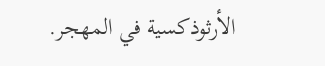الأرثوذكسية في المهجر.